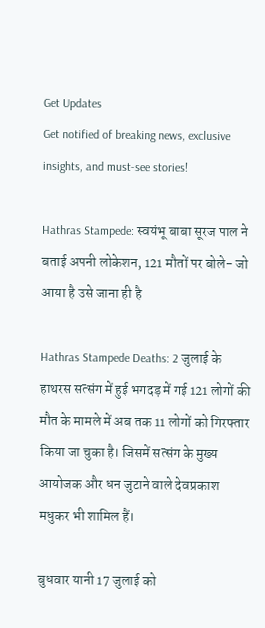Get Updates
Get notified of breaking news, exclusive insights, and must-see stories!

Hathras Stampede: स्वयंभू बाबा सूरज पाल ने बताई अपनी लोकेशन, 121 मौतों पर बोले- जो आया है उसे जाना ही है

Hathras Stampede Deaths: 2 जुलाई के हाथरस सत्संग में हुई भगदड़ में गई 121 लोगों की मौत के मामले में अब तक 11 लोगों को गिरफ्तार किया जा चुका है। ज‍िसमें सत्संग के मुख्य आयोजक और धन जुटाने वाले देवप्रकाश मधुकर भी शाम‍िल हैं।

बुधवार यानी 17 जुलाई को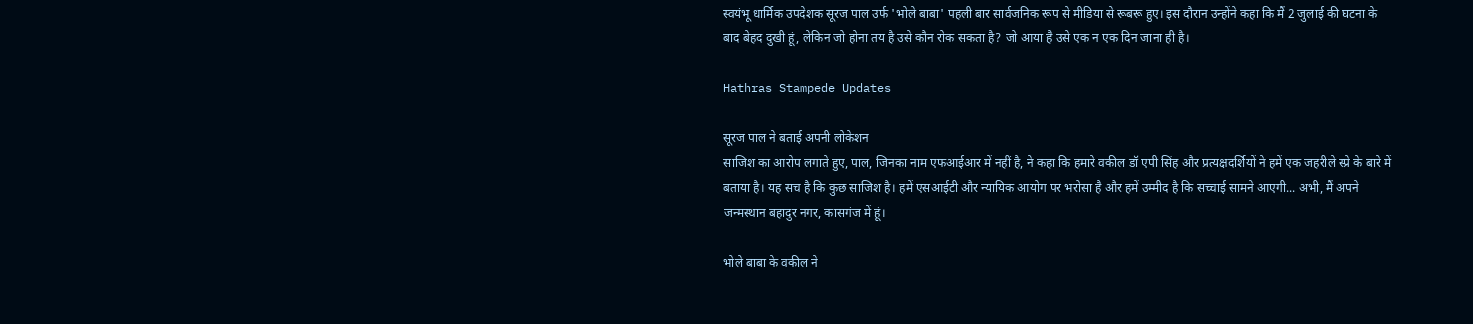स्वयंभू धार्मिक उपदेशक सूरज पाल उर्फ 'भोले बाबा' पहली बार सार्वजनिक रूप से मीड‍िया से रूबरू हुए। इस दौरान उन्‍होंने कहा क‍ि मैं 2 जुलाई की घटना के बाद बेहद दुखी हूं, लेकिन जो होना तय है उसे कौन रोक सकता है? जो आया है उसे एक न एक दिन जाना ही है।

Hathras Stampede Updates

सूरज पाल ने बताई अपनी लोकेशन
साजिश का आरोप लगाते हुए, पाल, जिनका नाम एफआईआर में नहीं है, ने कहा क‍ि हमारे वकील डॉ एपी सिंह और प्रत्यक्षदर्शियों ने हमें एक जहरीले स्प्रे के बारे में बताया है। यह सच है कि कुछ साजिश है। हमें एसआईटी और न्यायिक आयोग पर भरोसा है और हमें उम्मीद है कि सच्चाई सामने आएगी... अभी, मैं अपने जन्मस्थान बहादुर नगर, कासगंज में हूं।

भोले बाबा के वकील ने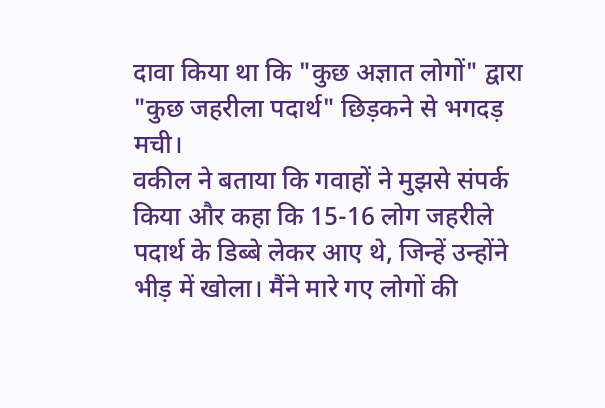दावा किया था कि "कुछ अज्ञात लोगों" द्वारा "कुछ जहरीला पदार्थ" छिड़कने से भगदड़ मची।
वकील ने बताया क‍ि गवाहों ने मुझसे संपर्क किया और कहा कि 15-16 लोग जहरीले पदार्थ के डिब्बे लेकर आए थे, जिन्हें उन्होंने भीड़ में खोला। मैंने मारे गए लोगों की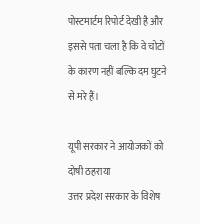पोस्टमार्टम रिपोर्ट देखी है और इससे पता चला है कि वे चोटों के कारण नहीं बल्कि दम घुटने से मरे हैं।

यूपी सरकार ने आयोजकों को दोषी ठहराया
उत्तर प्रदेश सरकार के विशेष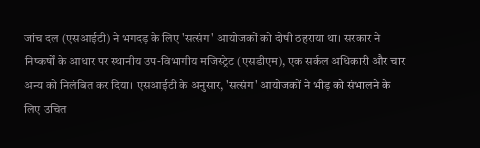जांच दल (एसआईटी) ने भगदड़ के लिए 'सत्संग' आयोजकों को दोषी ठहराया था। सरकार ने निष्कर्षों के आधार पर स्थानीय उप-विभागीय मजिस्ट्रेट (एसडीएम), एक सर्कल अधिकारी और चार अन्य को निलंबित कर दिया। एसआईटी के अनुसार, 'सत्संग' आयोजकों ने भीड़ को संभालने के लिए उचित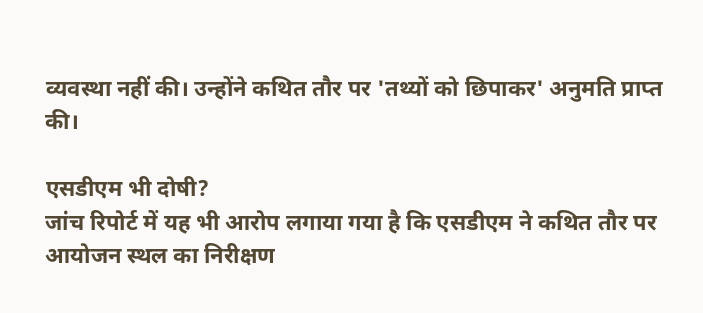व्यवस्था नहीं की। उन्होंने कथित तौर पर 'तथ्यों को छिपाकर' अनुमति प्राप्त की।

एसडीएम भी दोषी?
जांच रिपोर्ट में यह भी आरोप लगाया गया है कि एसडीएम ने कथित तौर पर आयोजन स्थल का निरीक्षण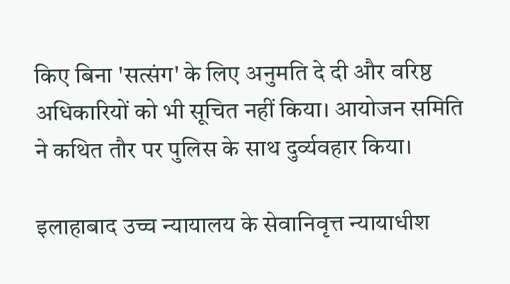किए बिना 'सत्संग' के लिए अनुमति दे दी और वरिष्ठ अधिकारियों को भी सूचित नहीं किया। आयोजन समिति ने कथित तौर पर पुलिस के साथ दुर्व्यवहार किया।

इलाहाबाद उच्च न्यायालय के सेवानिवृत्त न्यायाधीश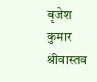बृजेश कुमार श्रीवास्तव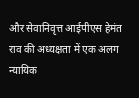और सेवानिवृत्त आईपीएस हेमंत राव की अध्यक्षता में एक अलग न्यायिक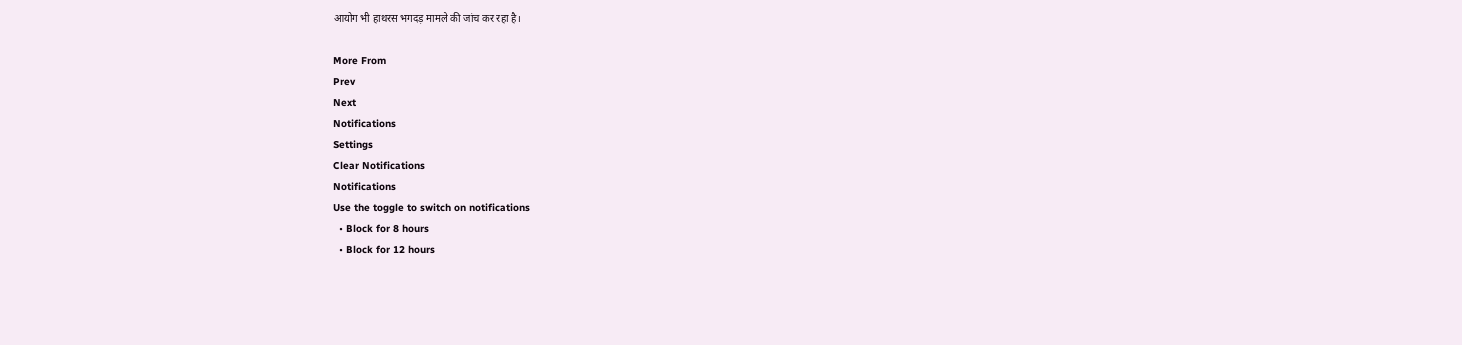आयोग भी हाथरस भगदड़ मामले की जांच कर रहा है।

More From
Prev
Next
Notifications
Settings
Clear Notifications
Notifications
Use the toggle to switch on notifications
  • Block for 8 hours
  • Block for 12 hours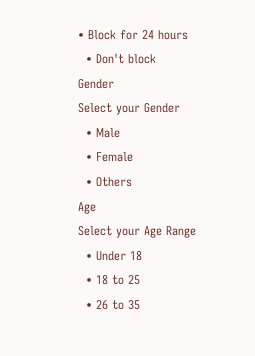• Block for 24 hours
  • Don't block
Gender
Select your Gender
  • Male
  • Female
  • Others
Age
Select your Age Range
  • Under 18
  • 18 to 25
  • 26 to 35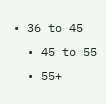• 36 to 45
  • 45 to 55
  • 55+